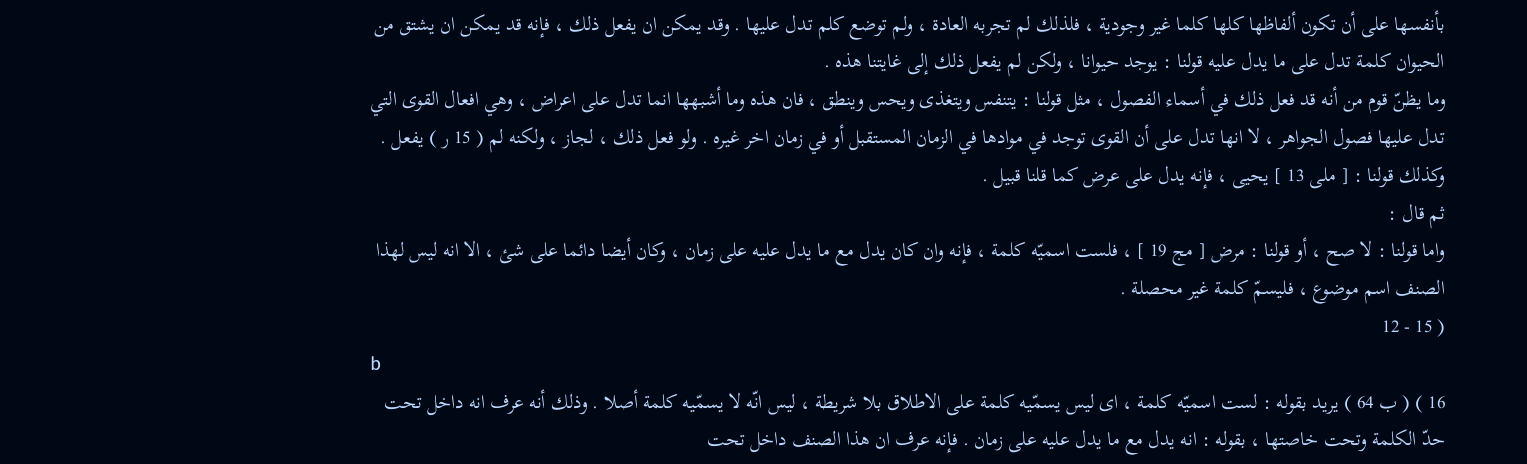بأنفسها على أن تكون ألفاظها كلها كلما غير وجودية ، فلذلك لم تجربه العادة ، ولم توضع كلم تدل عليها . وقد يمكن ان يفعل ذلك ، فإنه قد يمكن ان يشتق من الحيوان كلمة تدل على ما يدل عليه قولنا : يوجد حيوانا ، ولكن لم يفعل ذلك إلى غايتنا هذه .
وما يظنّ قوم من أنه قد فعل ذلك في أسماء الفصول ، مثل قولنا : يتنفس ويتغذى ويحس وينطق ، فان هذه وما أشبهها انما تدل على اعراض ، وهي افعال القوى التي تدل عليها فصول الجواهر ، لا انها تدل على أن القوى توجد في موادها في الزمان المستقبل أو في زمان اخر غيره . ولو فعل ذلك ، لجاز ، ولكنه لم ( 15 ر ) يفعل . وكذلك قولنا : [ ملى 13 ] يحيى ، فإنه يدل على عرض كما قلنا قبيل .
ثم قال :
واما قولنا : لا صح ، أو قولنا : مرض [ مج 19 ] ، فلست اسميّه كلمة ، فإنه وان كان يدل مع ما يدل عليه على زمان ، وكان أيضا دائما على شئ ، الا انه ليس لهذا الصنف اسم موضوع ، فليسمّ كلمة غير محصلة .
( 15 - 12
b
16 ) ( ب 64 ) يريد بقوله : لست اسميّه كلمة ، اى ليس يسمّيه كلمة على الاطلاق بلا شريطة ، ليس انّه لا يسمّيه كلمة أصلا . وذلك أنه عرف انه داخل تحت حدّ الكلمة وتحت خاصتها ، بقوله : انه يدل مع ما يدل عليه على زمان . فإنه عرف ان هذا الصنف داخل تحت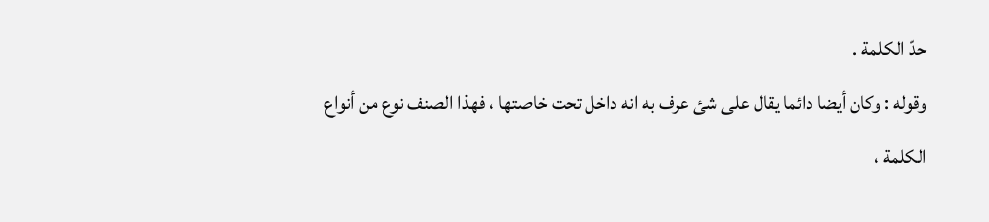حدّ الكلمة .
وقوله : وكان أيضا دائما يقال على شئ عرف به انه داخل تحت خاصتها ، فهذا الصنف نوع من أنواع الكلمة ،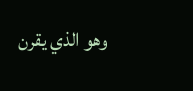وهو الذي يقرن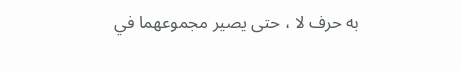به حرف لا ، حتى يصير مجموعهما في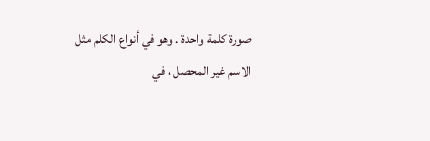صورة كلمة واحدة . وهو في أنواع الكلم مثل الاسم غير المحصل ، في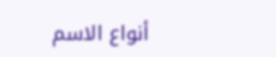أنواع الاسم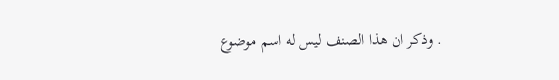. وذكر ان هذا الصنف ليس له اسم موضوع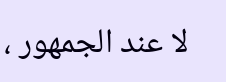لا عند الجمهور ،